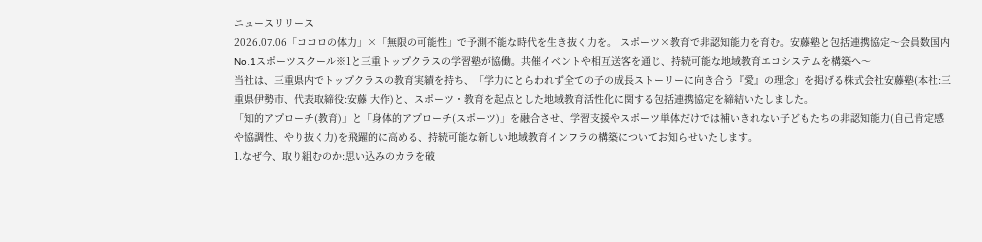ニュースリリース
2026.07.06「ココロの体力」×「無限の可能性」で予測不能な時代を生き抜く力を。 スポーツ×教育で非認知能力を育む。安藤塾と包括連携協定〜会員数国内No.1スポーツスクール※1と三重トップクラスの学習塾が協働。共催イベントや相互送客を通じ、持続可能な地域教育エコシステムを構築へ〜
当社は、三重県内でトップクラスの教育実績を持ち、「学力にとらわれず全ての子の成長ストーリーに向き合う『愛』の理念」を掲げる株式会社安藤塾(本社:三重県伊勢市、代表取締役:安藤 大作)と、スポーツ・教育を起点とした地域教育活性化に関する包括連携協定を締結いたしました。
「知的アプローチ(教育)」と「身体的アプローチ(スポーツ)」を融合させ、学習支援やスポーツ単体だけでは補いきれない子どもたちの非認知能力(自己肯定感や協調性、やり抜く力)を飛躍的に高める、持続可能な新しい地域教育インフラの構築についてお知らせいたします。
1.なぜ今、取り組むのか:思い込みのカラを破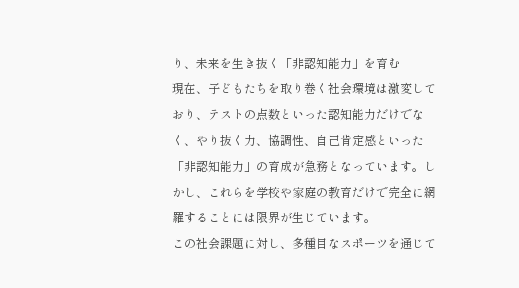り、未来を生き抜く「非認知能力」を育む
現在、子どもたちを取り巻く社会環境は激変しており、テストの点数といった認知能力だけでなく、やり抜く力、協調性、自己肯定感といった「非認知能力」の育成が急務となっています。しかし、これらを学校や家庭の教育だけで完全に網羅することには限界が生じています。
この社会課題に対し、多種目なスポーツを通じて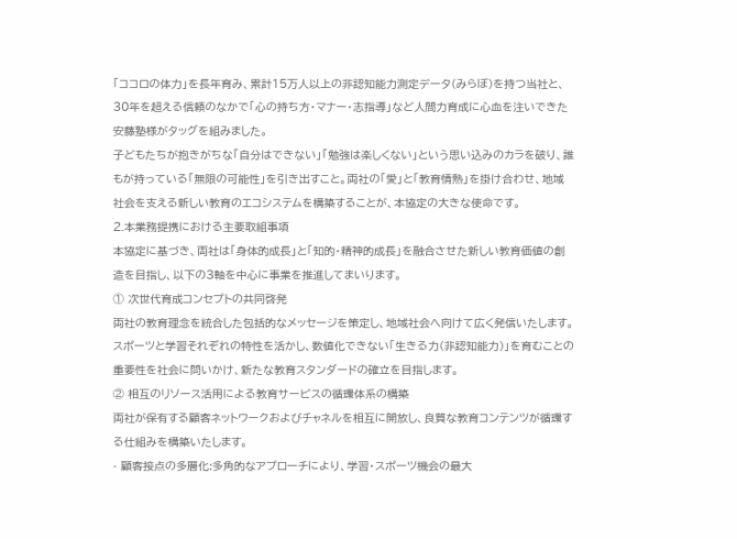「ココロの体力」を長年育み、累計15万人以上の非認知能力測定データ(みらぼ)を持つ当社と、30年を超える信頼のなかで「心の持ち方・マナー・志指導」など人間力育成に心血を注いできた安藤塾様がタッグを組みました。
子どもたちが抱きがちな「自分はできない」「勉強は楽しくない」という思い込みのカラを破り、誰もが持っている「無限の可能性」を引き出すこと。両社の「愛」と「教育情熱」を掛け合わせ、地域社会を支える新しい教育のエコシステムを構築することが、本協定の大きな使命です。
2.本業務提携における主要取組事項
本協定に基づき、両社は「身体的成長」と「知的・精神的成長」を融合させた新しい教育価値の創造を目指し、以下の3軸を中心に事業を推進してまいります。
① 次世代育成コンセプトの共同啓発
両社の教育理念を統合した包括的なメッセージを策定し、地域社会へ向けて広く発信いたします。スポーツと学習それぞれの特性を活かし、数値化できない「生きる力(非認知能力)」を育むことの重要性を社会に問いかけ、新たな教育スタンダードの確立を目指します。
② 相互のリソース活用による教育サービスの循環体系の構築
両社が保有する顧客ネットワークおよびチャネルを相互に開放し、良質な教育コンテンツが循環する仕組みを構築いたします。
- 顧客接点の多層化:多角的なアプローチにより、学習・スポーツ機会の最大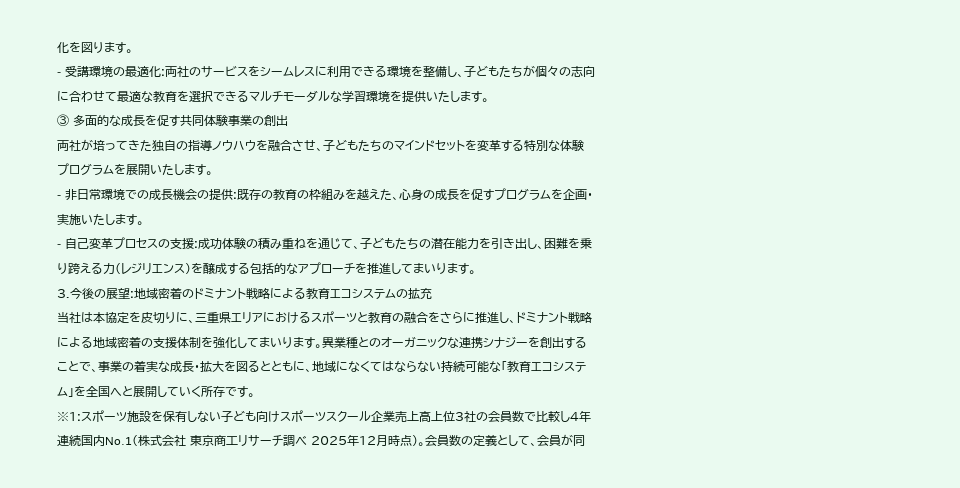化を図ります。
- 受講環境の最適化:両社のサービスをシームレスに利用できる環境を整備し、子どもたちが個々の志向に合わせて最適な教育を選択できるマルチモーダルな学習環境を提供いたします。
③ 多面的な成長を促す共同体験事業の創出
両社が培ってきた独自の指導ノウハウを融合させ、子どもたちのマインドセットを変革する特別な体験プログラムを展開いたします。
- 非日常環境での成長機会の提供:既存の教育の枠組みを越えた、心身の成長を促すプログラムを企画・実施いたします。
- 自己変革プロセスの支援:成功体験の積み重ねを通じて、子どもたちの潜在能力を引き出し、困難を乗り跨える力(レジリエンス)を醸成する包括的なアプローチを推進してまいります。
3.今後の展望:地域密着のドミナント戦略による教育エコシステムの拡充
当社は本協定を皮切りに、三重県エリアにおけるスポーツと教育の融合をさらに推進し、ドミナント戦略による地域密着の支援体制を強化してまいります。異業種とのオーガニックな連携シナジーを創出することで、事業の着実な成長・拡大を図るとともに、地域になくてはならない持続可能な「教育エコシステム」を全国へと展開していく所存です。
※1:スポーツ施設を保有しない子ども向けスポーツスクール企業売上高上位3社の会員数で比較し4年連続国内No.1(株式会社 東京商工リサーチ調べ 2025年12月時点)。会員数の定義として、会員が同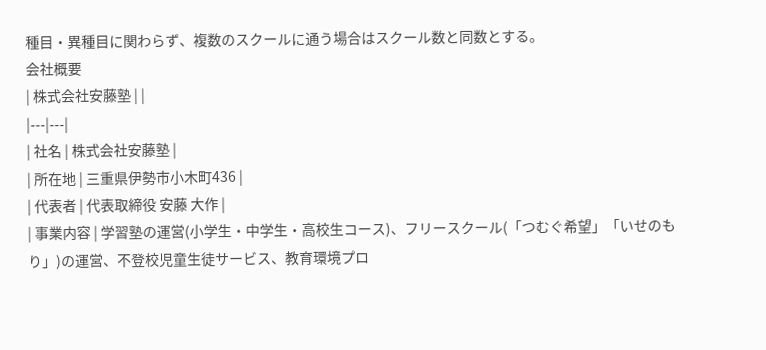種目・異種目に関わらず、複数のスクールに通う場合はスクール数と同数とする。
会社概要
| 株式会社安藤塾 | |
|---|---|
| 社名 | 株式会社安藤塾 |
| 所在地 | 三重県伊勢市小木町436 |
| 代表者 | 代表取締役 安藤 大作 |
| 事業内容 | 学習塾の運営(小学生・中学生・高校生コース)、フリースクール(「つむぐ希望」「いせのもり」)の運営、不登校児童生徒サービス、教育環境プロ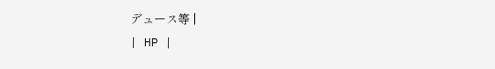デュース等 |
| HP |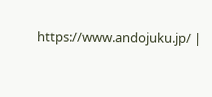https://www.andojuku.jp/ |